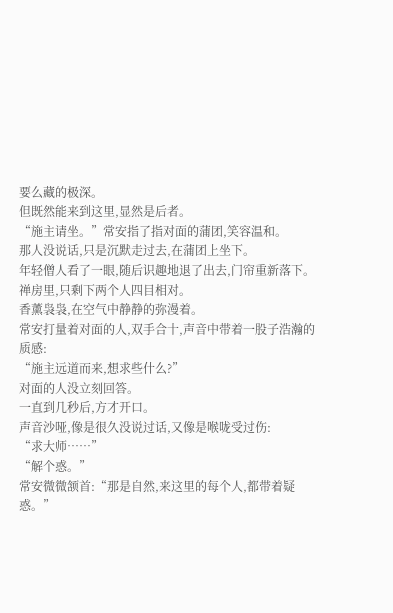要么藏的极深。
但既然能来到这里,显然是后者。
“施主请坐。”常安指了指对面的蒲团,笑容温和。
那人没说话,只是沉默走过去,在蒲团上坐下。
年轻僧人看了一眼,随后识趣地退了出去,门帘重新落下。
禅房里,只剩下两个人四目相对。
香薰袅袅,在空气中静静的弥漫着。
常安打量着对面的人,双手合十,声音中带着一股子浩瀚的质感:
“施主远道而来,想求些什么?”
对面的人没立刻回答。
一直到几秒后,方才开口。
声音沙哑,像是很久没说过话,又像是喉咙受过伤:
“求大师……”
“解个惑。”
常安微微颔首:“那是自然,来这里的每个人,都带着疑惑。”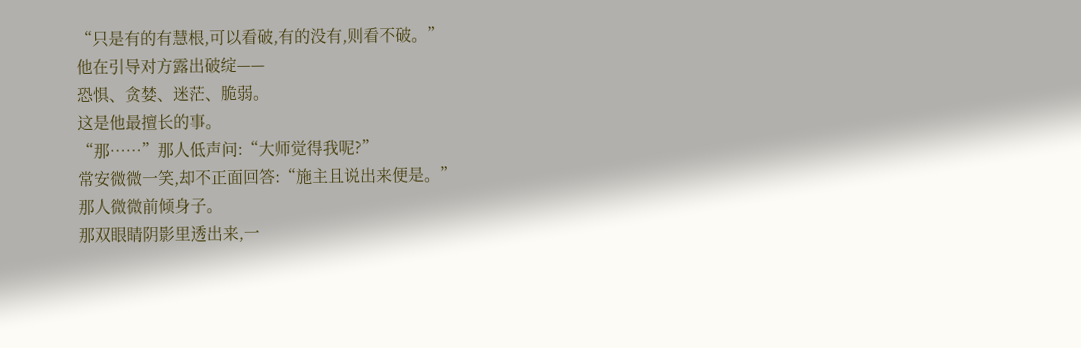“只是有的有慧根,可以看破,有的没有,则看不破。”
他在引导对方露出破绽——
恐惧、贪婪、迷茫、脆弱。
这是他最擅长的事。
“那……”那人低声问:“大师觉得我呢?”
常安微微一笑,却不正面回答:“施主且说出来便是。”
那人微微前倾身子。
那双眼睛阴影里透出来,一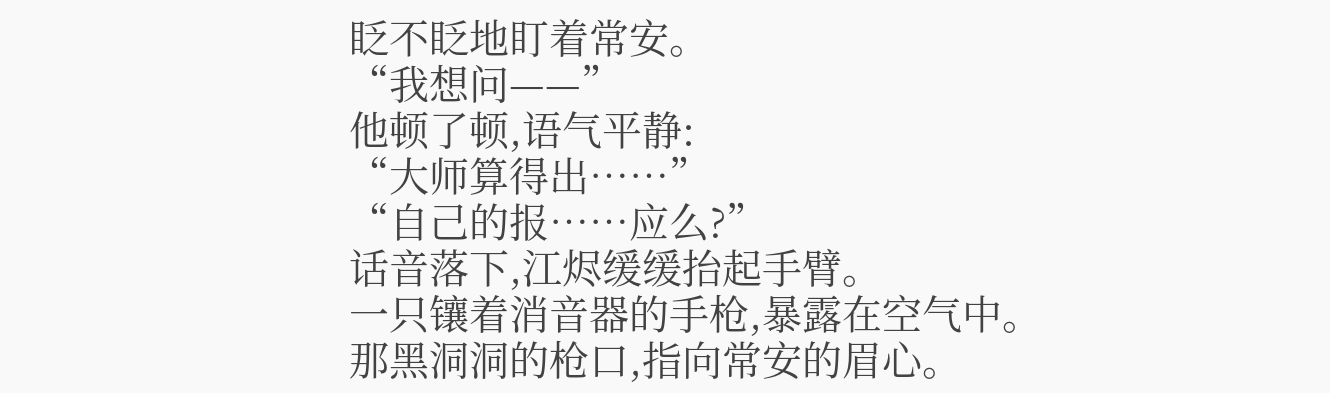眨不眨地盯着常安。
“我想问——”
他顿了顿,语气平静:
“大师算得出……”
“自己的报……应么?”
话音落下,江烬缓缓抬起手臂。
一只镶着消音器的手枪,暴露在空气中。
那黑洞洞的枪口,指向常安的眉心。